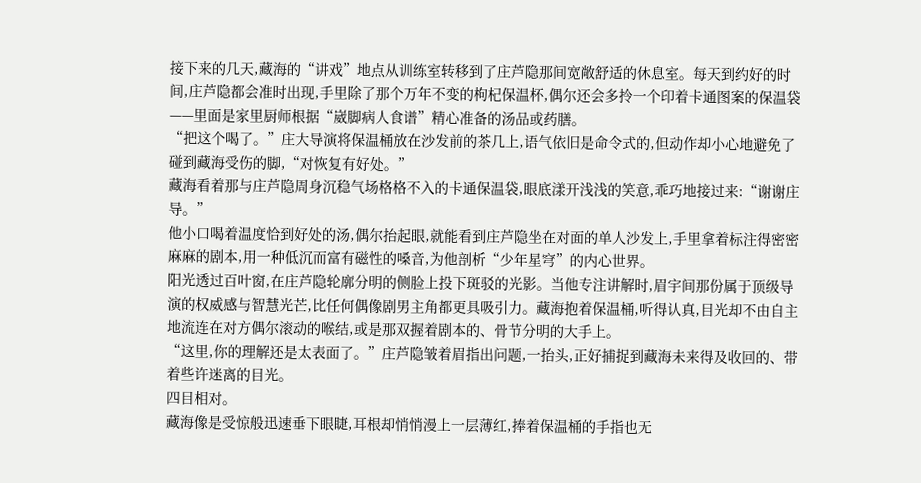接下来的几天,藏海的“讲戏”地点从训练室转移到了庄芦隐那间宽敞舒适的休息室。每天到约好的时间,庄芦隐都会准时出现,手里除了那个万年不变的枸杞保温杯,偶尔还会多拎一个印着卡通图案的保温袋——里面是家里厨师根据“崴脚病人食谱”精心准备的汤品或药膳。
“把这个喝了。”庄大导演将保温桶放在沙发前的茶几上,语气依旧是命令式的,但动作却小心地避免了碰到藏海受伤的脚,“对恢复有好处。”
藏海看着那与庄芦隐周身沉稳气场格格不入的卡通保温袋,眼底漾开浅浅的笑意,乖巧地接过来:“谢谢庄导。”
他小口喝着温度恰到好处的汤,偶尔抬起眼,就能看到庄芦隐坐在对面的单人沙发上,手里拿着标注得密密麻麻的剧本,用一种低沉而富有磁性的嗓音,为他剖析“少年星穹”的内心世界。
阳光透过百叶窗,在庄芦隐轮廓分明的侧脸上投下斑驳的光影。当他专注讲解时,眉宇间那份属于顶级导演的权威感与智慧光芒,比任何偶像剧男主角都更具吸引力。藏海抱着保温桶,听得认真,目光却不由自主地流连在对方偶尔滚动的喉结,或是那双握着剧本的、骨节分明的大手上。
“这里,你的理解还是太表面了。”庄芦隐皱着眉指出问题,一抬头,正好捕捉到藏海未来得及收回的、带着些许迷离的目光。
四目相对。
藏海像是受惊般迅速垂下眼睫,耳根却悄悄漫上一层薄红,捧着保温桶的手指也无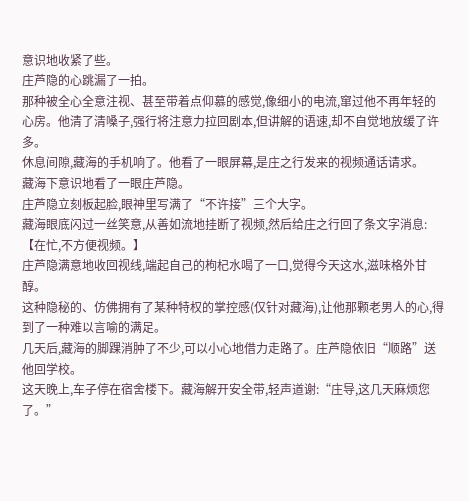意识地收紧了些。
庄芦隐的心跳漏了一拍。
那种被全心全意注视、甚至带着点仰慕的感觉,像细小的电流,窜过他不再年轻的心房。他清了清嗓子,强行将注意力拉回剧本,但讲解的语速,却不自觉地放缓了许多。
休息间隙,藏海的手机响了。他看了一眼屏幕,是庄之行发来的视频通话请求。
藏海下意识地看了一眼庄芦隐。
庄芦隐立刻板起脸,眼神里写满了“不许接”三个大字。
藏海眼底闪过一丝笑意,从善如流地挂断了视频,然后给庄之行回了条文字消息:【在忙,不方便视频。】
庄芦隐满意地收回视线,端起自己的枸杞水喝了一口,觉得今天这水,滋味格外甘醇。
这种隐秘的、仿佛拥有了某种特权的掌控感(仅针对藏海),让他那颗老男人的心,得到了一种难以言喻的满足。
几天后,藏海的脚踝消肿了不少,可以小心地借力走路了。庄芦隐依旧“顺路”送他回学校。
这天晚上,车子停在宿舍楼下。藏海解开安全带,轻声道谢:“庄导,这几天麻烦您了。”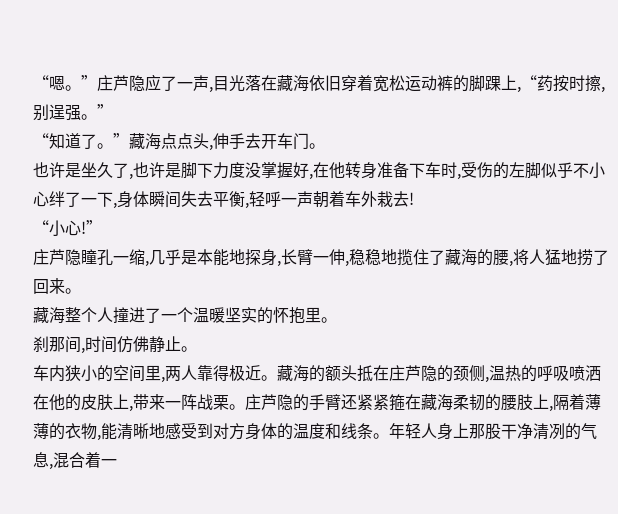“嗯。”庄芦隐应了一声,目光落在藏海依旧穿着宽松运动裤的脚踝上,“药按时擦,别逞强。”
“知道了。”藏海点点头,伸手去开车门。
也许是坐久了,也许是脚下力度没掌握好,在他转身准备下车时,受伤的左脚似乎不小心绊了一下,身体瞬间失去平衡,轻呼一声朝着车外栽去!
“小心!”
庄芦隐瞳孔一缩,几乎是本能地探身,长臂一伸,稳稳地揽住了藏海的腰,将人猛地捞了回来。
藏海整个人撞进了一个温暖坚实的怀抱里。
刹那间,时间仿佛静止。
车内狭小的空间里,两人靠得极近。藏海的额头抵在庄芦隐的颈侧,温热的呼吸喷洒在他的皮肤上,带来一阵战栗。庄芦隐的手臂还紧紧箍在藏海柔韧的腰肢上,隔着薄薄的衣物,能清晰地感受到对方身体的温度和线条。年轻人身上那股干净清冽的气息,混合着一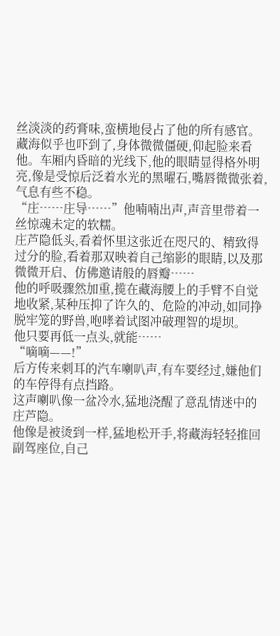丝淡淡的药膏味,蛮横地侵占了他的所有感官。
藏海似乎也吓到了,身体微微僵硬,仰起脸来看他。车厢内昏暗的光线下,他的眼睛显得格外明亮,像是受惊后泛着水光的黑曜石,嘴唇微微张着,气息有些不稳。
“庄……庄导……”他喃喃出声,声音里带着一丝惊魂未定的软糯。
庄芦隐低头,看着怀里这张近在咫尺的、精致得过分的脸,看着那双映着自己缩影的眼睛,以及那微微开启、仿佛邀请般的唇瓣……
他的呼吸骤然加重,揽在藏海腰上的手臂不自觉地收紧,某种压抑了许久的、危险的冲动,如同挣脱牢笼的野兽,咆哮着试图冲破理智的堤坝。
他只要再低一点头,就能……
“嘀嘀——!”
后方传来刺耳的汽车喇叭声,有车要经过,嫌他们的车停得有点挡路。
这声喇叭像一盆冷水,猛地浇醒了意乱情迷中的庄芦隐。
他像是被烫到一样,猛地松开手,将藏海轻轻推回副驾座位,自己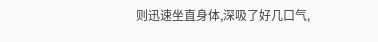则迅速坐直身体,深吸了好几口气,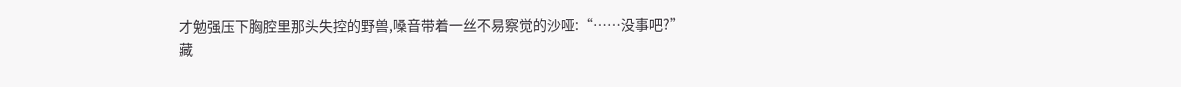才勉强压下胸腔里那头失控的野兽,嗓音带着一丝不易察觉的沙哑:“……没事吧?”
藏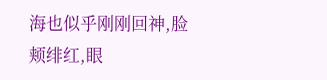海也似乎刚刚回神,脸颊绯红,眼